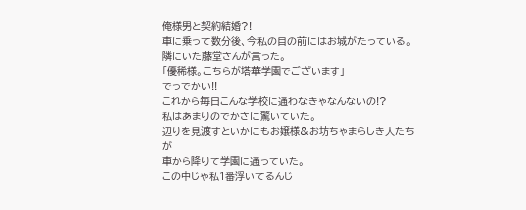俺様男と契約結婚?!
車に乗って数分後、今私の目の前にはお城がたっている。
隣にいた藤堂さんが言った。
「優稀様。こちらが塔華学園でございます」
でっでかい!!
これから毎日こんな学校に通わなきゃなんないの!?
私はあまりのでかさに驚いていた。
辺りを見渡すといかにもお嬢様&お坊ちゃまらしき人たちが
車から降りて学園に通っていた。
この中じゃ私1番浮いてるんじ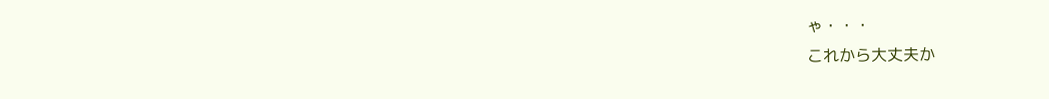ゃ・・・
これから大丈夫か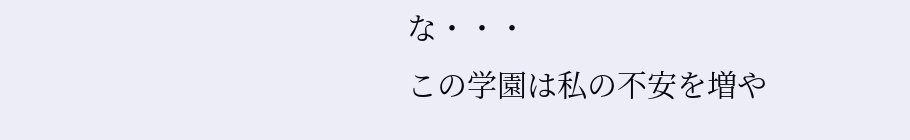な・・・
この学園は私の不安を増や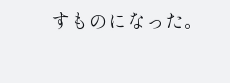すものになった。